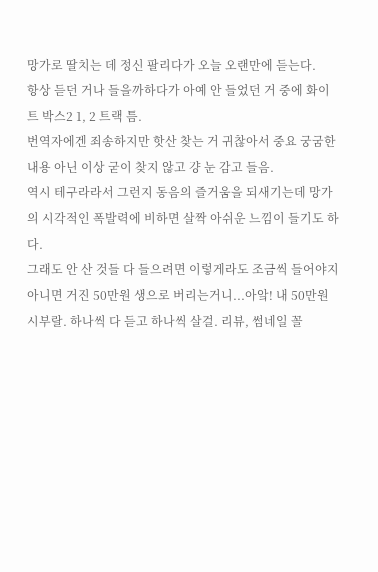망가로 딸치는 데 정신 팔리다가 오늘 오랜만에 듣는다.
항상 듣던 거나 들을까하다가 아예 안 들었던 거 중에 화이트 박스2 1, 2 트랙 틈.
번역자에겐 죄송하지만 핫산 찾는 거 귀찮아서 중요 궁굼한 내용 아닌 이상 굳이 찾지 않고 걍 눈 감고 들음.
역시 테구라라서 그런지 동음의 즐거움을 되새기는데 망가의 시각적인 폭발력에 비하면 살짝 아쉬운 느낌이 들기도 하다.
그래도 안 산 것들 다 들으려면 이렇게라도 조금씩 들어야지 아니면 거진 50만원 생으로 버리는거니...아앜! 내 50만원 시부랄. 하나씩 다 듣고 하나씩 살걸. 리뷰, 썸네일 꼴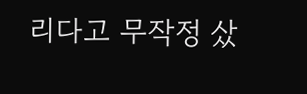리다고 무작정 샀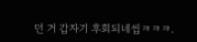던 거 갑자기 후회되네씹ㅋㅋㅋ.